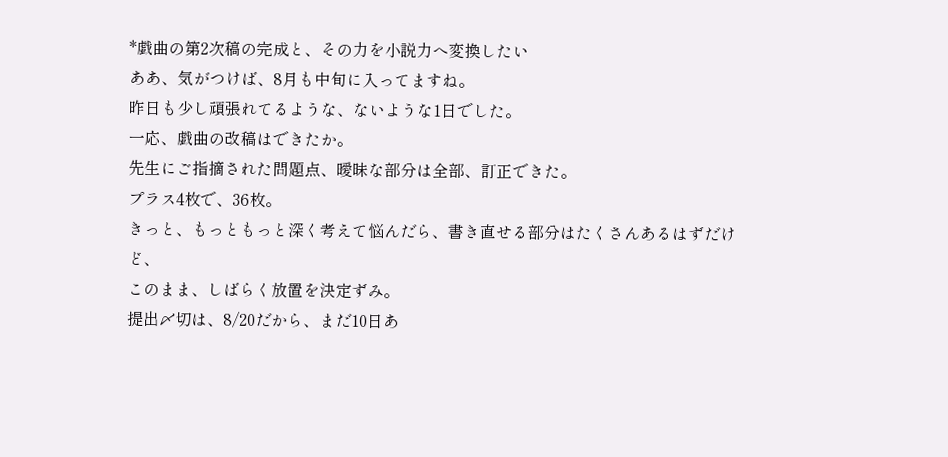*戯曲の第2次稿の完成と、その力を小説力へ変換したい
ああ、気がつけば、8月も中旬に入ってますね。
昨日も少し頑張れてるような、ないような1日でした。
一応、戯曲の改稿はできたか。
先生にご指摘された問題点、曖昧な部分は全部、訂正できた。
プラス4枚で、36枚。
きっと、もっともっと深く考えて悩んだら、書き直せる部分はたくさんあるはずだけど、
このまま、しばらく放置を決定ずみ。
提出〆切は、8/20だから、まだ10日あ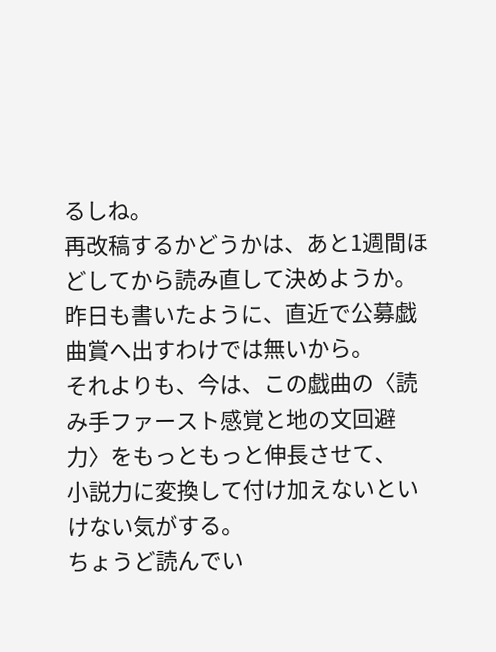るしね。
再改稿するかどうかは、あと1週間ほどしてから読み直して決めようか。
昨日も書いたように、直近で公募戯曲賞へ出すわけでは無いから。
それよりも、今は、この戯曲の〈読み手ファースト感覚と地の文回避力〉をもっともっと伸長させて、
小説力に変換して付け加えないといけない気がする。
ちょうど読んでい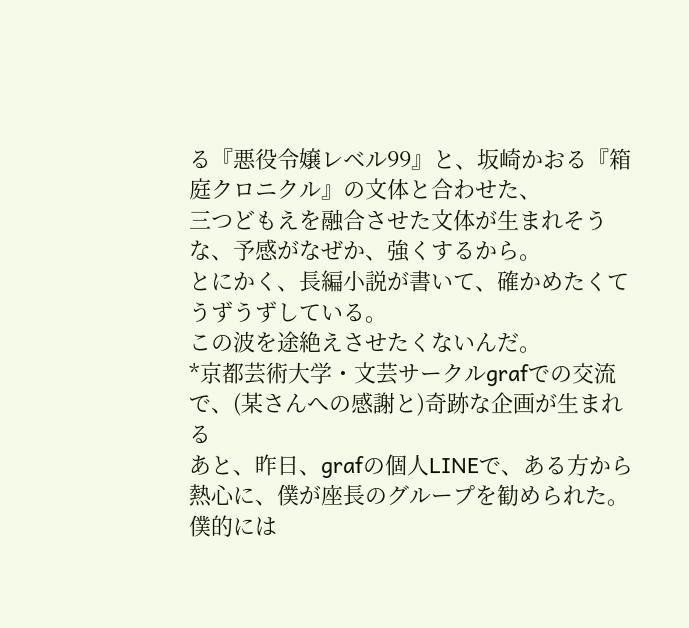る『悪役令嬢レベル99』と、坂崎かおる『箱庭クロニクル』の文体と合わせた、
三つどもえを融合させた文体が生まれそうな、予感がなぜか、強くするから。
とにかく、長編小説が書いて、確かめたくてうずうずしている。
この波を途絶えさせたくないんだ。
*京都芸術大学・文芸サークルgrafでの交流で、(某さんへの感謝と)奇跡な企画が生まれる
あと、昨日、grafの個人LINEで、ある方から熱心に、僕が座長のグループを勧められた。
僕的には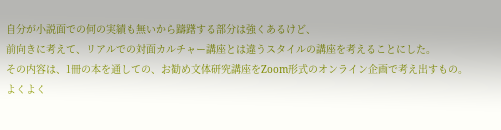自分が小説面での何の実績も無いから躊躇する部分は強くあるけど、
前向きに考えて、リアルでの対面カルチャー講座とは違うスタイルの講座を考えることにした。
その内容は、1冊の本を通しての、お勧め文体研究講座をZoom形式のオンライン企画で考え出すもの。
よくよく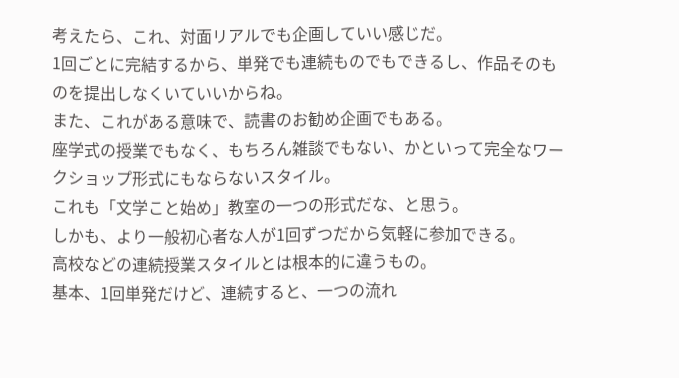考えたら、これ、対面リアルでも企画していい感じだ。
1回ごとに完結するから、単発でも連続ものでもできるし、作品そのものを提出しなくいていいからね。
また、これがある意味で、読書のお勧め企画でもある。
座学式の授業でもなく、もちろん雑談でもない、かといって完全なワークショップ形式にもならないスタイル。
これも「文学こと始め」教室の一つの形式だな、と思う。
しかも、より一般初心者な人が1回ずつだから気軽に参加できる。
高校などの連続授業スタイルとは根本的に違うもの。
基本、1回単発だけど、連続すると、一つの流れ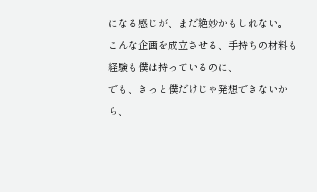になる感じが、まだ絶妙かもしれない。
こんな企画を成立させる、手持ちの材料も経験も僕は持っているのに、
でも、きっと僕だけじゃ発想できないから、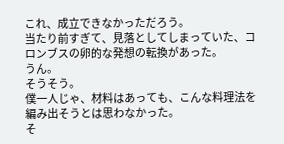これ、成立できなかっただろう。
当たり前すぎて、見落としてしまっていた、コロンブスの卵的な発想の転換があった。
うん。
そうそう。
僕一人じゃ、材料はあっても、こんな料理法を編み出そうとは思わなかった。
そ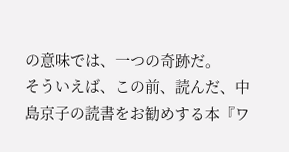の意味では、一つの奇跡だ。
そういえば、この前、読んだ、中島京子の読書をお勧めする本『ワ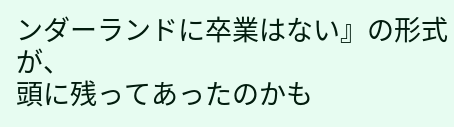ンダーランドに卒業はない』の形式が、
頭に残ってあったのかも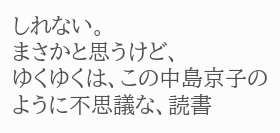しれない。
まさかと思うけど、
ゆくゆくは、この中島京子のように不思議な、読書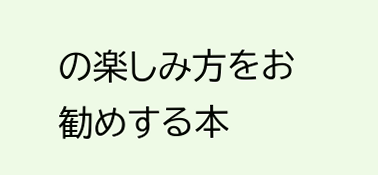の楽しみ方をお勧めする本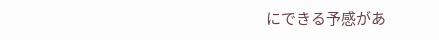にできる予感があ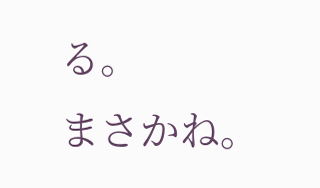る。
まさかね。